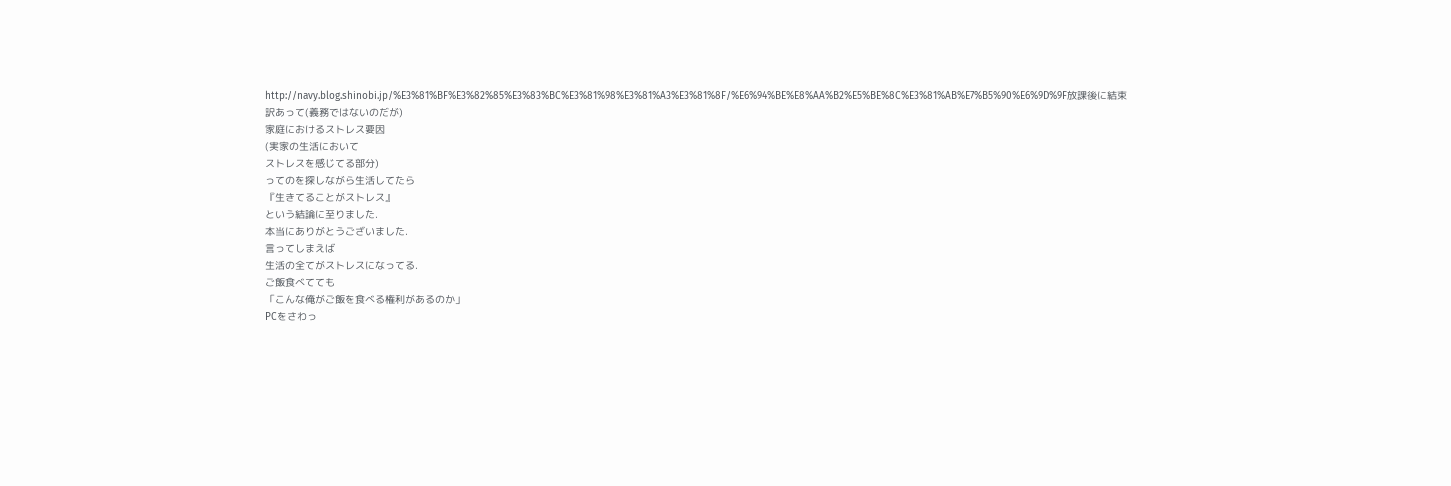http://navy.blog.shinobi.jp/%E3%81%BF%E3%82%85%E3%83%BC%E3%81%98%E3%81%A3%E3%81%8F/%E6%94%BE%E8%AA%B2%E5%BE%8C%E3%81%AB%E7%B5%90%E6%9D%9F放課後に結束
訳あって(義務ではないのだが)
家庭におけるストレス要因
(実家の生活において
ストレスを感じてる部分)
ってのを探しながら生活してたら
『生きてることがストレス』
という結論に至りました.
本当にありがとうございました.
言ってしまえば
生活の全てがストレスになってる.
ご飯食べてても
「こんな俺がご飯を食べる権利があるのか」
PCをさわっ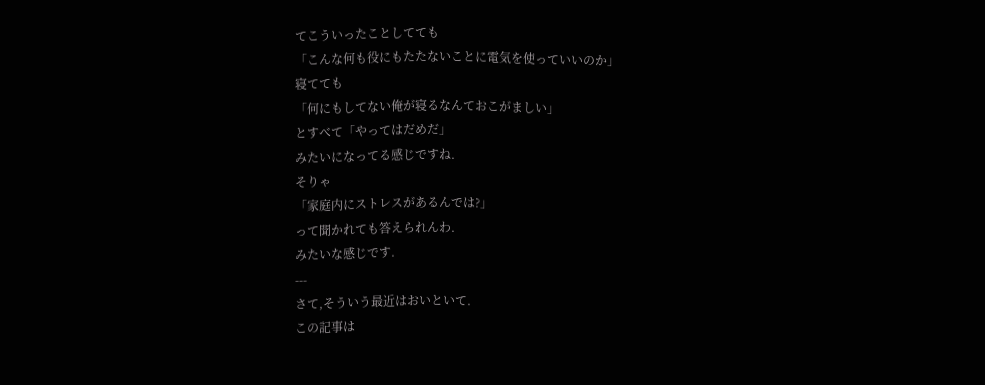てこういったことしてても
「こんな何も役にもたたないことに電気を使っていいのか」
寝てても
「何にもしてない俺が寝るなんておこがましい」
とすべて「やってはだめだ」
みたいになってる感じですね.
そりゃ
「家庭内にストレスがあるんでは?」
って聞かれても答えられんわ.
みたいな感じです.
---
さて,そういう最近はおいといて.
この記事は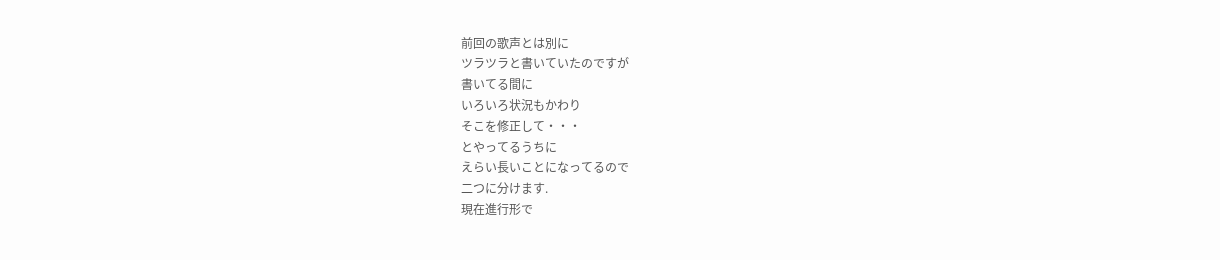前回の歌声とは別に
ツラツラと書いていたのですが
書いてる間に
いろいろ状況もかわり
そこを修正して・・・
とやってるうちに
えらい長いことになってるので
二つに分けます.
現在進行形で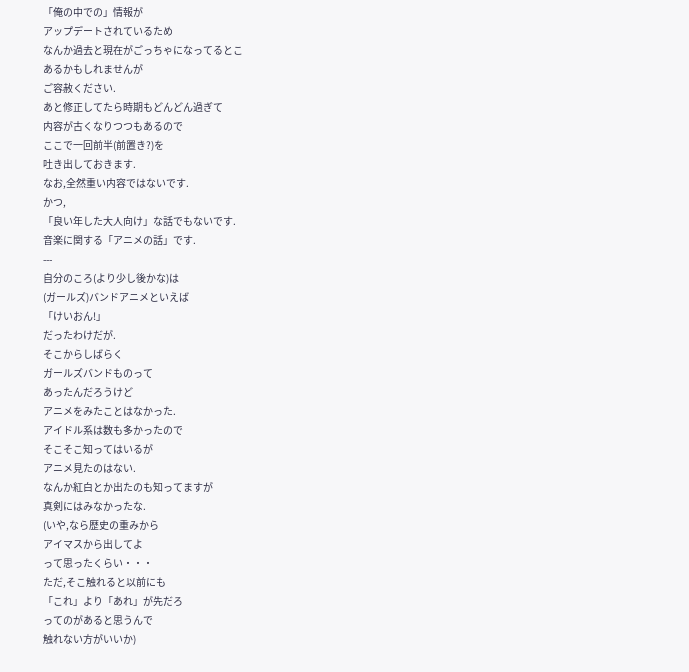「俺の中での」情報が
アップデートされているため
なんか過去と現在がごっちゃになってるとこ
あるかもしれませんが
ご容赦ください.
あと修正してたら時期もどんどん過ぎて
内容が古くなりつつもあるので
ここで一回前半(前置き?)を
吐き出しておきます.
なお,全然重い内容ではないです.
かつ,
「良い年した大人向け」な話でもないです.
音楽に関する「アニメの話」です.
---
自分のころ(より少し後かな)は
(ガールズ)バンドアニメといえば
「けいおん!」
だったわけだが.
そこからしばらく
ガールズバンドものって
あったんだろうけど
アニメをみたことはなかった.
アイドル系は数も多かったので
そこそこ知ってはいるが
アニメ見たのはない.
なんか紅白とか出たのも知ってますが
真剣にはみなかったな.
(いや,なら歴史の重みから
アイマスから出してよ
って思ったくらい・・・
ただ,そこ触れると以前にも
「これ」より「あれ」が先だろ
ってのがあると思うんで
触れない方がいいか)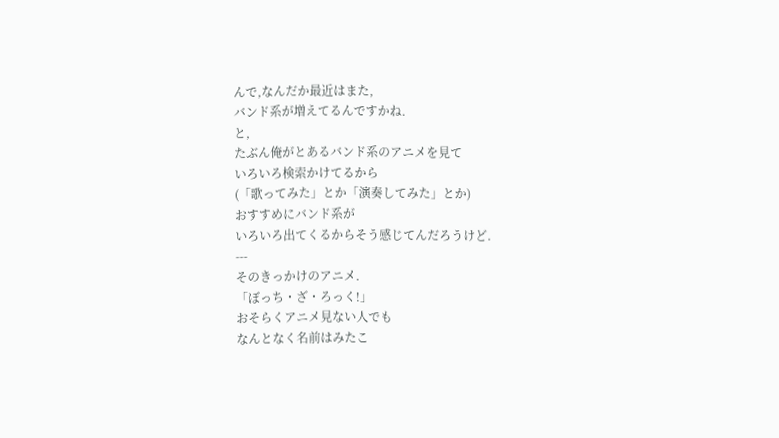んで,なんだか最近はまた,
バンド系が増えてるんですかね.
と,
たぶん俺がとあるバンド系のアニメを見て
いろいろ検索かけてるから
(「歌ってみた」とか「演奏してみた」とか)
おすすめにバンド系が
いろいろ出てくるからそう感じてんだろうけど.
---
そのきっかけのアニメ.
「ぼっち・ざ・ろっく!」
おそらくアニメ見ない人でも
なんとなく名前はみたこ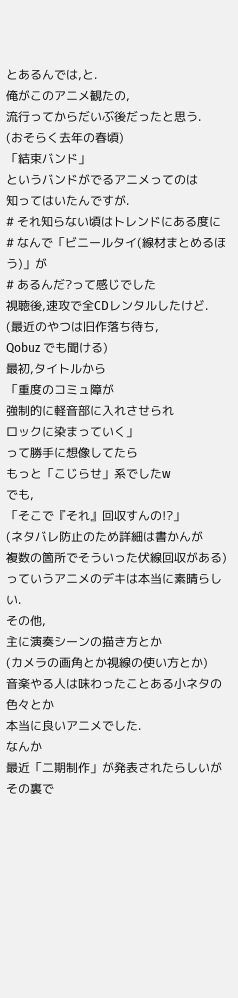とあるんでは,と.
俺がこのアニメ観たの,
流行ってからだいぶ後だったと思う.
(おそらく去年の春頃)
「結束バンド」
というバンドがでるアニメってのは
知ってはいたんですが.
# それ知らない頃はトレンドにある度に
# なんで「ビニールタイ(線材まとめるほう)」が
# あるんだ?って感じでした
視聴後,速攻で全CDレンタルしたけど.
(最近のやつは旧作落ち待ち,
Qobuz でも聞ける)
最初,タイトルから
「重度のコミュ障が
強制的に軽音部に入れさせられ
ロックに染まっていく」
って勝手に想像してたら
もっと「こじらせ」系でしたw
でも,
「そこで『それ』回収すんの!?」
(ネタバレ防止のため詳細は書かんが
複数の箇所でそういった伏線回収がある)
っていうアニメのデキは本当に素晴らしい.
その他,
主に演奏シーンの描き方とか
(カメラの画角とか視線の使い方とか)
音楽やる人は味わったことある小ネタの色々とか
本当に良いアニメでした.
なんか
最近「二期制作」が発表されたらしいが
その裏で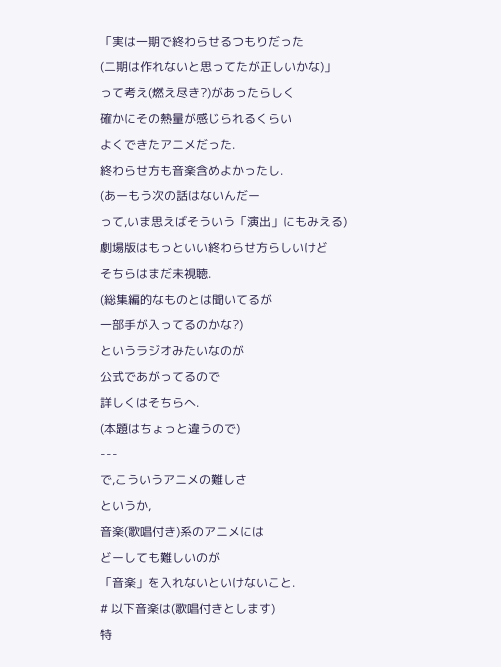「実は一期で終わらせるつもりだった
(二期は作れないと思ってたが正しいかな)」
って考え(燃え尽き?)があったらしく
確かにその熱量が感じられるくらい
よくできたアニメだった.
終わらせ方も音楽含めよかったし.
(あーもう次の話はないんだー
って,いま思えばそういう「演出」にもみえる)
劇場版はもっといい終わらせ方らしいけど
そちらはまだ未視聴.
(総集編的なものとは聞いてるが
一部手が入ってるのかな?)
というラジオみたいなのが
公式であがってるので
詳しくはそちらへ.
(本題はちょっと違うので)
---
で,こういうアニメの難しさ
というか,
音楽(歌唱付き)系のアニメには
どーしても難しいのが
「音楽」を入れないといけないこと.
# 以下音楽は(歌唱付きとします)
特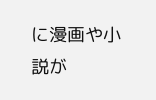に漫画や小説が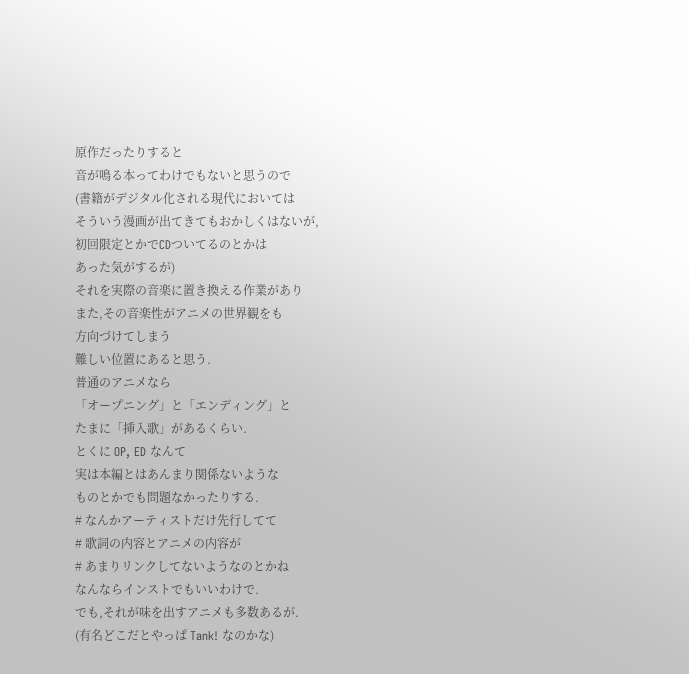原作だったりすると
音が鳴る本ってわけでもないと思うので
(書籍がデジタル化される現代においては
そういう漫画が出てきてもおかしくはないが,
初回限定とかでCDついてるのとかは
あった気がするが)
それを実際の音楽に置き換える作業があり
また,その音楽性がアニメの世界観をも
方向づけてしまう
難しい位置にあると思う.
普通のアニメなら
「オープニング」と「エンディング」と
たまに「挿入歌」があるくらい.
とくに OP, ED なんて
実は本編とはあんまり関係ないような
ものとかでも問題なかったりする.
# なんかアーティストだけ先行してて
# 歌詞の内容とアニメの内容が
# あまりリンクしてないようなのとかね
なんならインストでもいいわけで.
でも,それが味を出すアニメも多数あるが.
(有名どこだとやっぱ Tank! なのかな)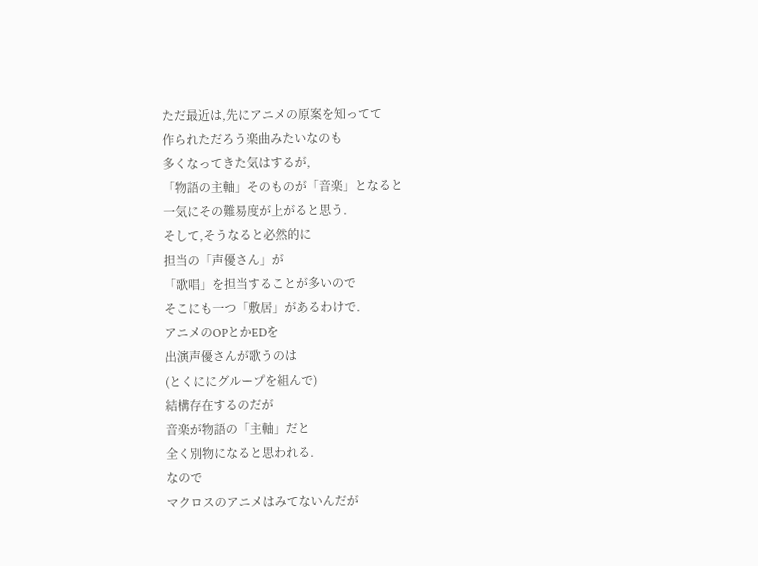ただ最近は,先にアニメの原案を知ってて
作られただろう楽曲みたいなのも
多くなってきた気はするが,
「物語の主軸」そのものが「音楽」となると
一気にその難易度が上がると思う.
そして,そうなると必然的に
担当の「声優さん」が
「歌唱」を担当することが多いので
そこにも一つ「敷居」があるわけで.
アニメのOPとかEDを
出演声優さんが歌うのは
(とくににグループを組んで)
結構存在するのだが
音楽が物語の「主軸」だと
全く別物になると思われる.
なので
マクロスのアニメはみてないんだが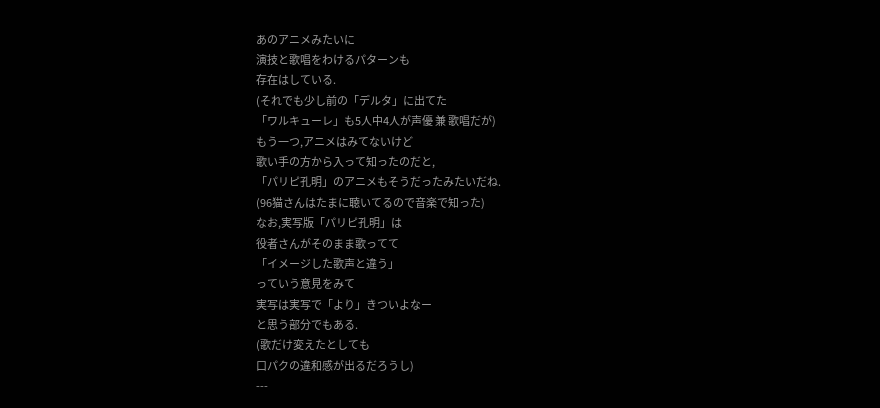あのアニメみたいに
演技と歌唱をわけるパターンも
存在はしている.
(それでも少し前の「デルタ」に出てた
「ワルキューレ」も5人中4人が声優 兼 歌唱だが)
もう一つ,アニメはみてないけど
歌い手の方から入って知ったのだと,
「パリピ孔明」のアニメもそうだったみたいだね.
(96猫さんはたまに聴いてるので音楽で知った)
なお,実写版「パリピ孔明」は
役者さんがそのまま歌ってて
「イメージした歌声と違う」
っていう意見をみて
実写は実写で「より」きついよなー
と思う部分でもある.
(歌だけ変えたとしても
口パクの違和感が出るだろうし)
---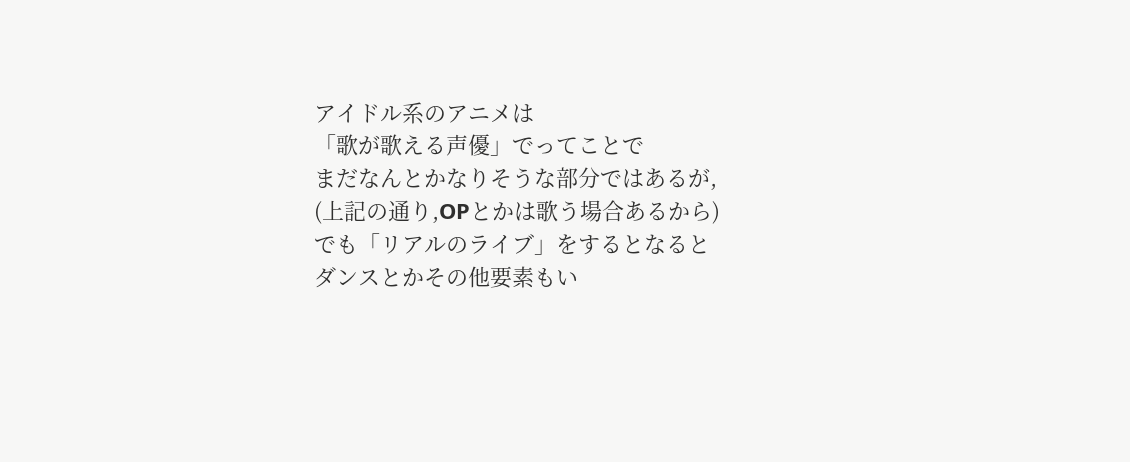アイドル系のアニメは
「歌が歌える声優」でってことで
まだなんとかなりそうな部分ではあるが,
(上記の通り,OPとかは歌う場合あるから)
でも「リアルのライブ」をするとなると
ダンスとかその他要素もい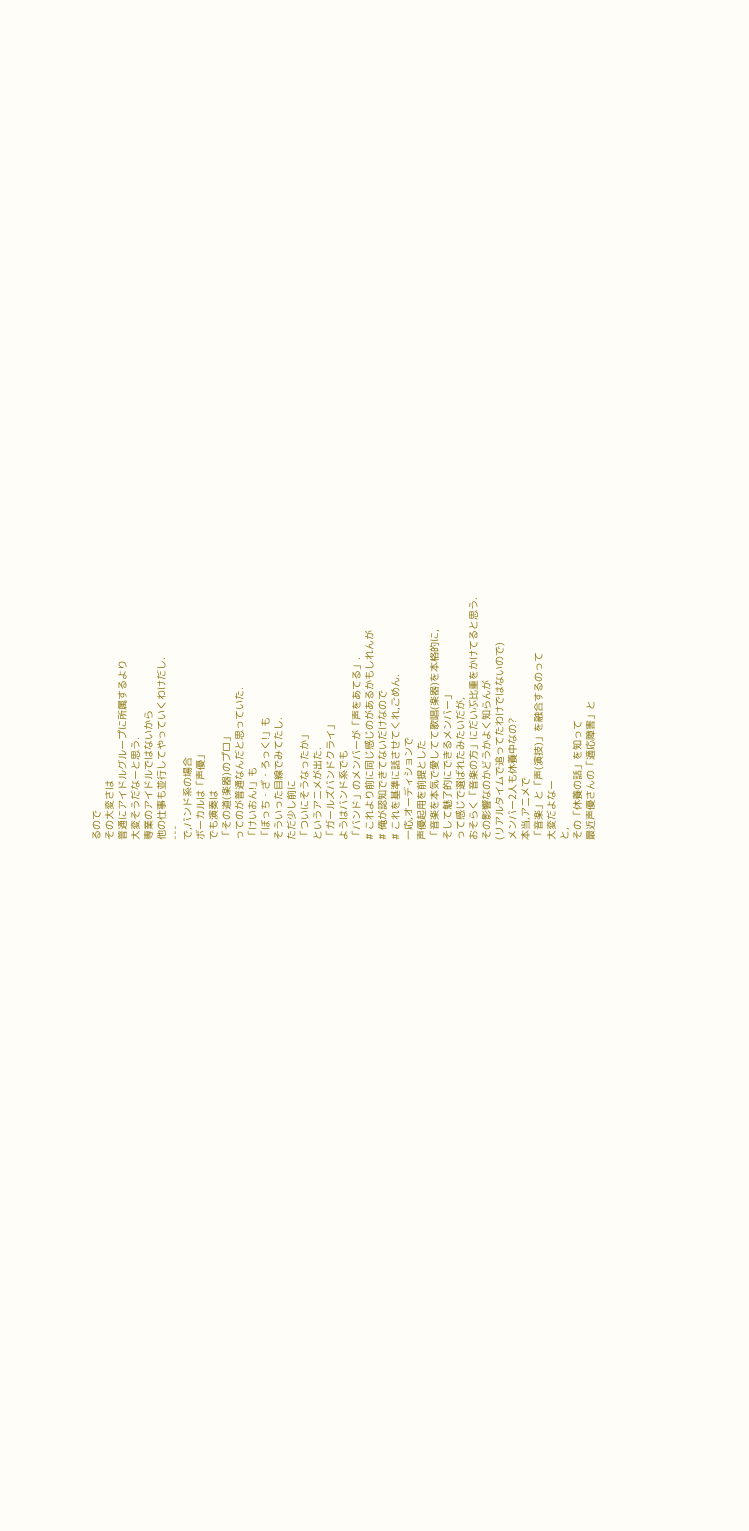るので
その大変さは
普通にアイドルグループに所属するより
大変そうだなーと思う.
専業のアイドルではないから
他の仕事も並行してやっていくわけだし.
---
で,バンド系の場合
ボーカルは「声優」
でも演奏は
「その道(楽器)のプロ」
ってのが普通なんだと思っていた.
「けいおん!」も
「ぼっち・ざ・ろっく!」も
そういった目線でみてたし.
ただ少し前に
「ついにそうなったか」
というアニメが出た.
「ガールズバンドクライ」
ようはバンド系でも
「バンド」のメンバーが「声をあてる」.
# これより前に同じ感じのがあるかもしれんが
# 俺が認知できてないだけなので
# これを基準に話させてくれ,ごめん.
一応,オーディションで
声優起用を前提とした
「音楽を本気で愛してて歌唱(楽器)を本格的に,
そして魅了的にできるメンバー」
って感じで選ばれたみたいだが,
おそらく「音楽の方」にだいぶ比重をかけてると思う.
その影響なのかどうかよく知らんが
(リアルタイムで追ってたわけではないので)
メンバー2人も休養中なの?
本当,アニメで
「音楽」と「声(演技)」を融合するのって
大変だよなー
と,
その「休養の話」を知って
最近声優さんの「適応障害」と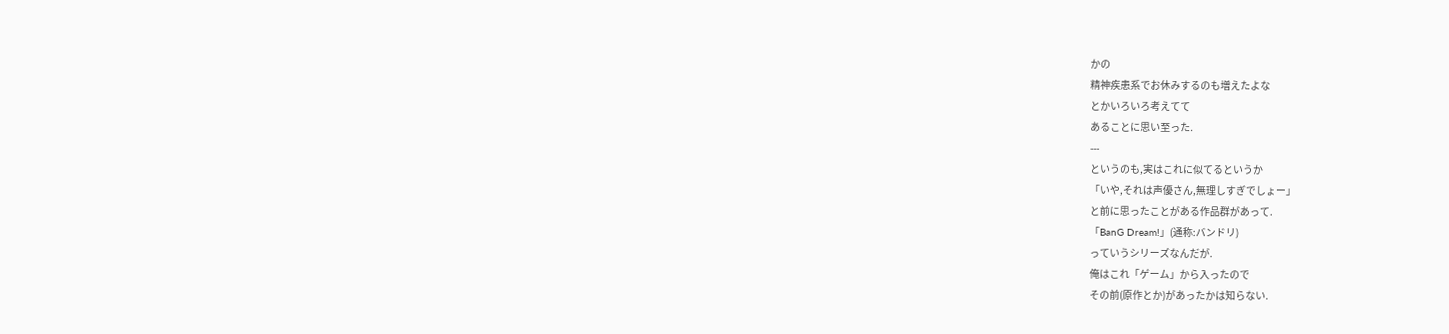かの
精神疾患系でお休みするのも増えたよな
とかいろいろ考えてて
あることに思い至った.
---
というのも,実はこれに似てるというか
「いや,それは声優さん,無理しすぎでしょー」
と前に思ったことがある作品群があって.
「BanG Dream!」(通称:バンドリ)
っていうシリーズなんだが.
俺はこれ「ゲーム」から入ったので
その前(原作とか)があったかは知らない.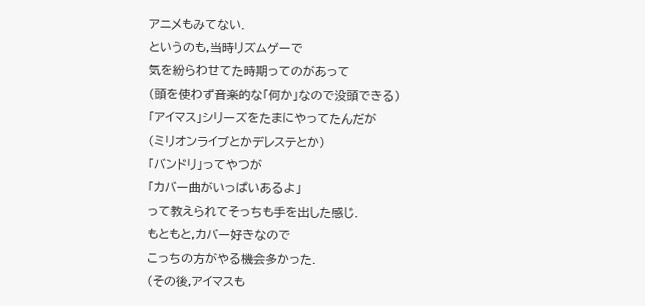アニメもみてない.
というのも,当時リズムゲーで
気を紛らわせてた時期ってのがあって
(頭を使わず音楽的な「何か」なので没頭できる)
「アイマス」シリーズをたまにやってたんだが
(ミリオンライブとかデレステとか)
「バンドリ」ってやつが
「カバー曲がいっぱいあるよ」
って教えられてそっちも手を出した感じ.
もともと,カバー好きなので
こっちの方がやる機会多かった.
(その後,アイマスも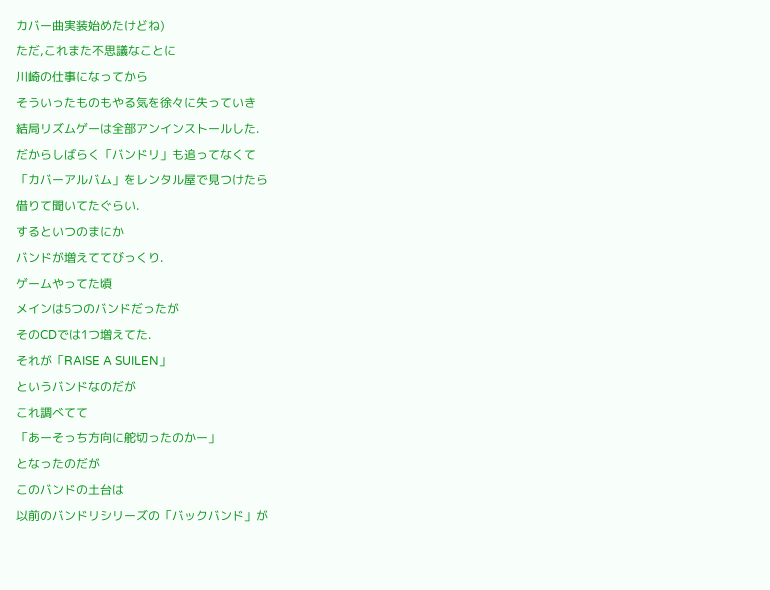カバー曲実装始めたけどね)
ただ,これまた不思議なことに
川崎の仕事になってから
そういったものもやる気を徐々に失っていき
結局リズムゲーは全部アンインストールした.
だからしばらく「バンドリ」も追ってなくて
「カバーアルバム」をレンタル屋で見つけたら
借りて聞いてたぐらい.
するといつのまにか
バンドが増えててびっくり.
ゲームやってた頃
メインは5つのバンドだったが
そのCDでは1つ増えてた.
それが「RAISE A SUILEN」
というバンドなのだが
これ調べてて
「あーそっち方向に舵切ったのかー」
となったのだが
このバンドの土台は
以前のバンドリシリーズの「バックバンド」が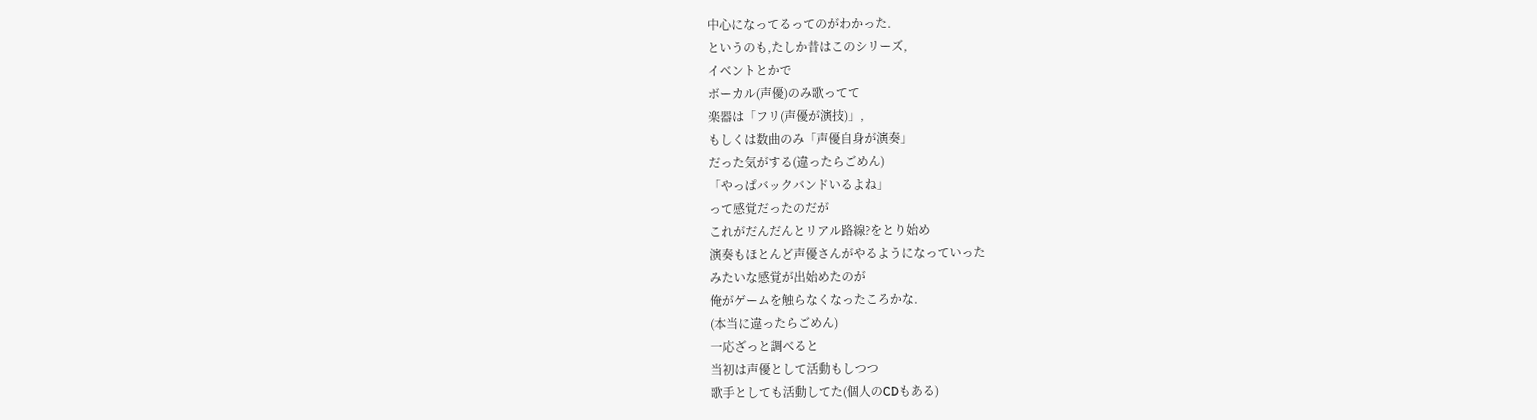中心になってるってのがわかった.
というのも,たしか昔はこのシリーズ,
イベントとかで
ボーカル(声優)のみ歌ってて
楽器は「フリ(声優が演技)」,
もしくは数曲のみ「声優自身が演奏」
だった気がする(違ったらごめん)
「やっぱバックバンドいるよね」
って感覚だったのだが
これがだんだんとリアル路線?をとり始め
演奏もほとんど声優さんがやるようになっていった
みたいな感覚が出始めたのが
俺がゲームを触らなくなったころかな.
(本当に違ったらごめん)
一応ざっと調べると
当初は声優として活動もしつつ
歌手としても活動してた(個人のCDもある)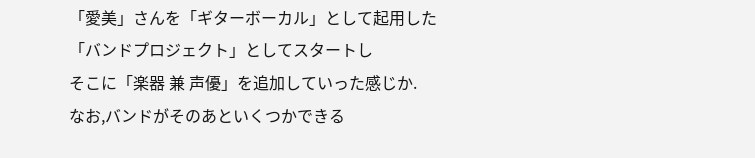「愛美」さんを「ギターボーカル」として起用した
「バンドプロジェクト」としてスタートし
そこに「楽器 兼 声優」を追加していった感じか.
なお,バンドがそのあといくつかできる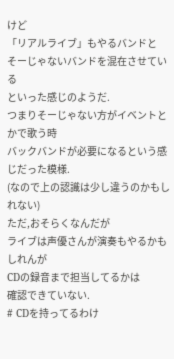けど
「リアルライブ」もやるバンドと
そーじゃないバンドを混在させている
といった感じのようだ.
つまりそーじゃない方がイベントとかで歌う時
バックバンドが必要になるという感じだった模様.
(なので上の認識は少し違うのかもしれない)
ただ,おそらくなんだが
ライブは声優さんが演奏もやるかもしれんが
CDの録音まで担当してるかは
確認できていない.
# CDを持ってるわけ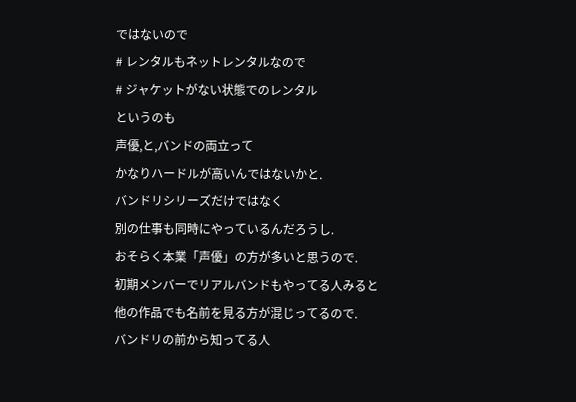ではないので
# レンタルもネットレンタルなので
# ジャケットがない状態でのレンタル
というのも
声優,と,バンドの両立って
かなりハードルが高いんではないかと.
バンドリシリーズだけではなく
別の仕事も同時にやっているんだろうし.
おそらく本業「声優」の方が多いと思うので.
初期メンバーでリアルバンドもやってる人みると
他の作品でも名前を見る方が混じってるので.
バンドリの前から知ってる人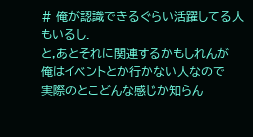# 俺が認識できるぐらい活躍してる人
もいるし.
と,あとそれに関連するかもしれんが
俺はイベントとか行かない人なので
実際のとこどんな感じか知らん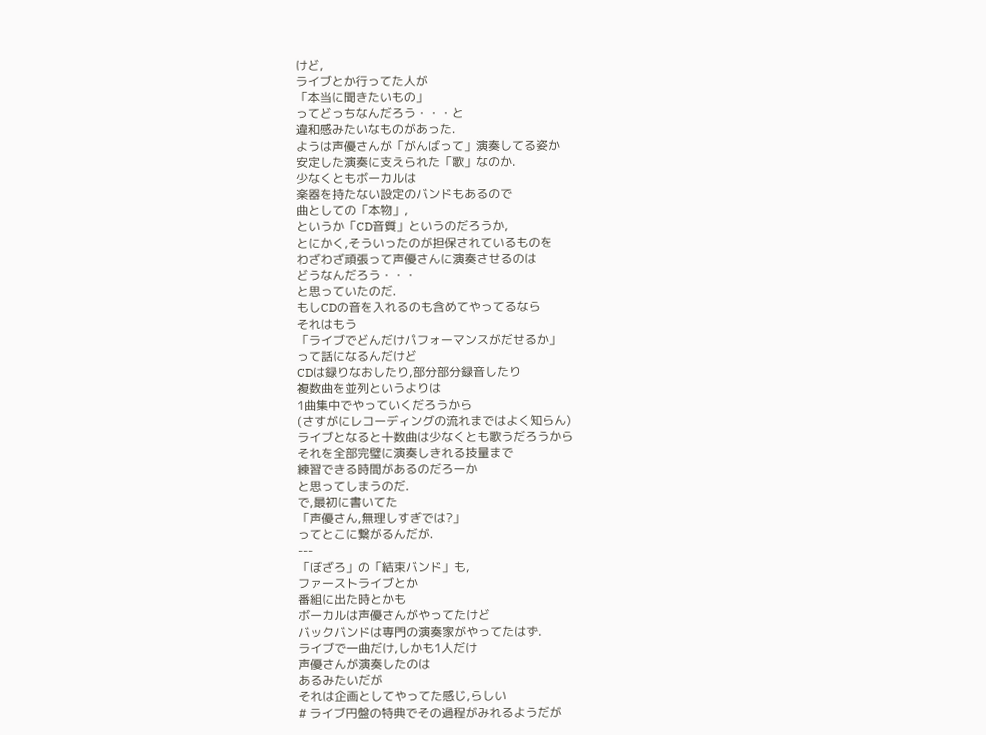けど,
ライブとか行ってた人が
「本当に聞きたいもの」
ってどっちなんだろう・・・と
違和感みたいなものがあった.
ようは声優さんが「がんばって」演奏してる姿か
安定した演奏に支えられた「歌」なのか.
少なくともボーカルは
楽器を持たない設定のバンドもあるので
曲としての「本物」,
というか「CD音質」というのだろうか,
とにかく,そういったのが担保されているものを
わざわざ頑張って声優さんに演奏させるのは
どうなんだろう・・・
と思っていたのだ.
もしCDの音を入れるのも含めてやってるなら
それはもう
「ライブでどんだけパフォーマンスがだせるか」
って話になるんだけど
CDは録りなおしたり,部分部分録音したり
複数曲を並列というよりは
1曲集中でやっていくだろうから
(さすがにレコーディングの流れまではよく知らん)
ライブとなると十数曲は少なくとも歌うだろうから
それを全部完璧に演奏しきれる技量まで
練習できる時間があるのだろーか
と思ってしまうのだ.
で,最初に書いてた
「声優さん,無理しすぎでは?」
ってとこに繋がるんだが.
---
「ぼざろ」の「結束バンド」も,
ファーストライブとか
番組に出た時とかも
ボーカルは声優さんがやってたけど
バックバンドは専門の演奏家がやってたはず.
ライブで一曲だけ,しかも1人だけ
声優さんが演奏したのは
あるみたいだが
それは企画としてやってた感じ,らしい
# ライブ円盤の特典でその過程がみれるようだが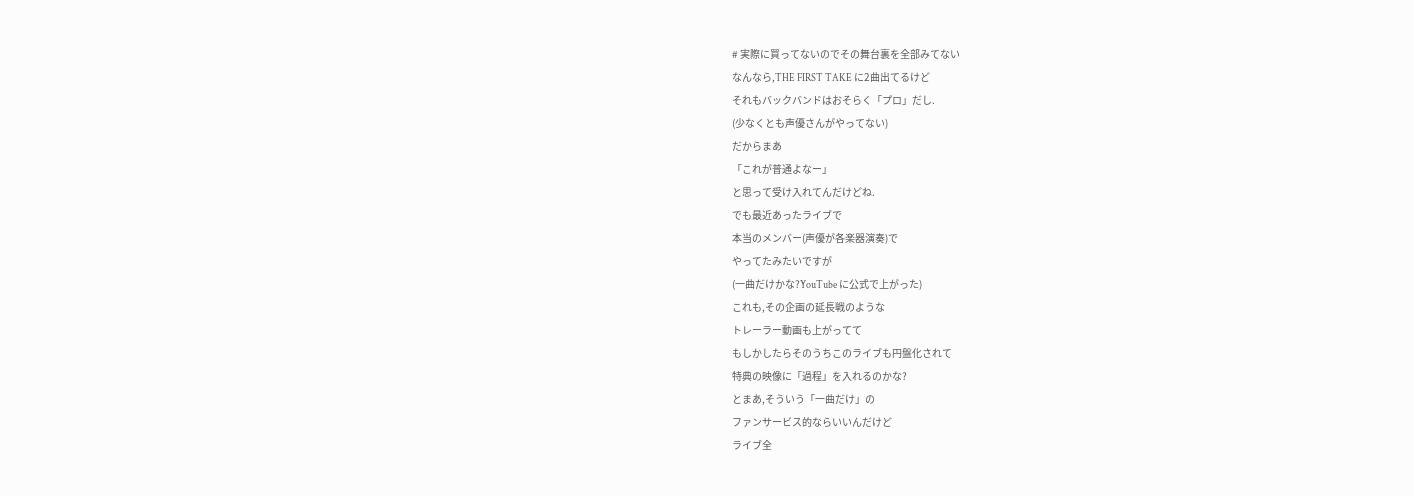# 実際に買ってないのでその舞台裏を全部みてない
なんなら,THE FIRST TAKE に2曲出てるけど
それもバックバンドはおそらく「プロ」だし.
(少なくとも声優さんがやってない)
だからまあ
「これが普通よなー」
と思って受け入れてんだけどね.
でも最近あったライブで
本当のメンバー(声優が各楽器演奏)で
やってたみたいですが
(一曲だけかな?YouTube に公式で上がった)
これも,その企画の延長戦のような
トレーラー動画も上がってて
もしかしたらそのうちこのライブも円盤化されて
特典の映像に「過程」を入れるのかな?
とまあ,そういう「一曲だけ」の
ファンサービス的ならいいんだけど
ライブ全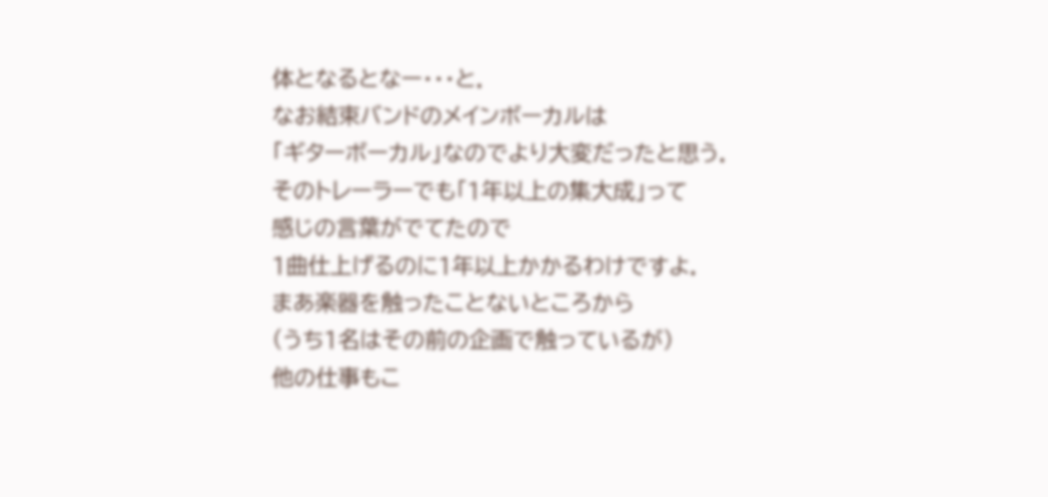体となるとなー・・・と.
なお結束バンドのメインボーカルは
「ギターボーカル」なのでより大変だったと思う.
そのトレーラーでも「1年以上の集大成」って
感じの言葉がでてたので
1曲仕上げるのに1年以上かかるわけですよ.
まあ楽器を触ったことないところから
(うち1名はその前の企画で触っているが)
他の仕事もこ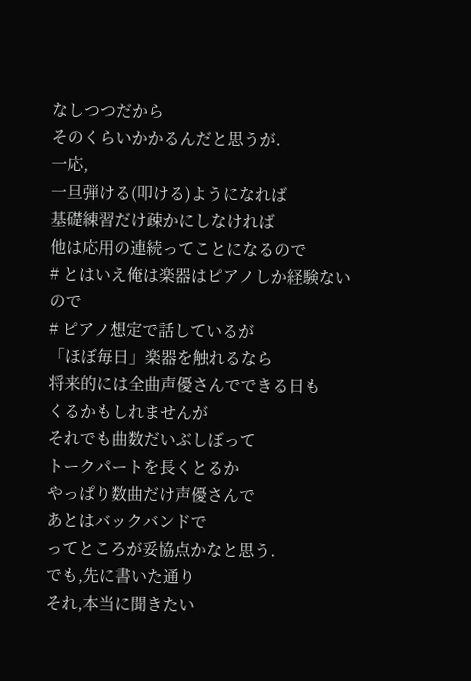なしつつだから
そのくらいかかるんだと思うが.
一応,
一旦弾ける(叩ける)ようになれば
基礎練習だけ疎かにしなければ
他は応用の連続ってことになるので
# とはいえ俺は楽器はピアノしか経験ないので
# ピアノ想定で話しているが
「ほぼ毎日」楽器を触れるなら
将来的には全曲声優さんでできる日も
くるかもしれませんが
それでも曲数だいぶしぼって
トークパートを長くとるか
やっぱり数曲だけ声優さんで
あとはバックバンドで
ってところが妥協点かなと思う.
でも,先に書いた通り
それ,本当に聞きたい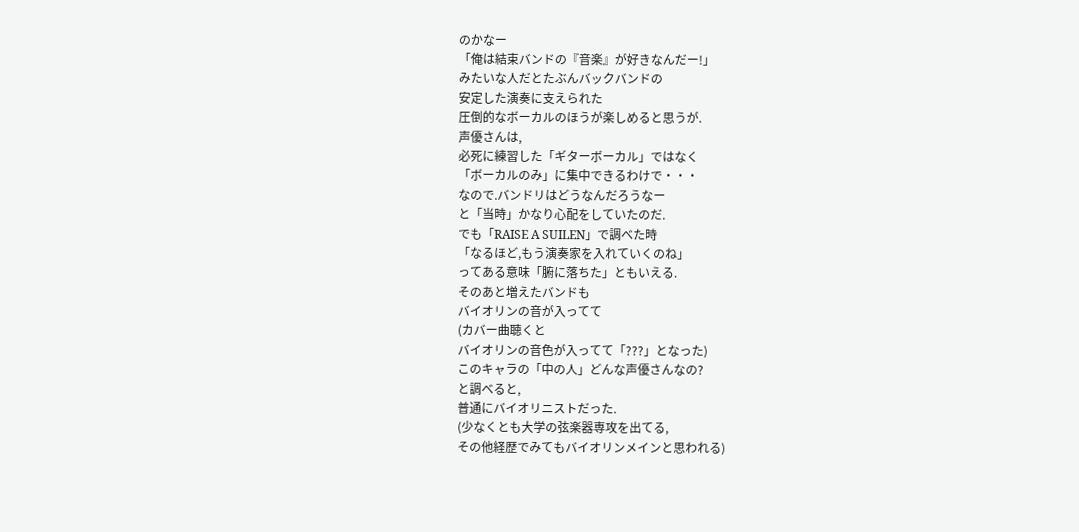のかなー
「俺は結束バンドの『音楽』が好きなんだー!」
みたいな人だとたぶんバックバンドの
安定した演奏に支えられた
圧倒的なボーカルのほうが楽しめると思うが.
声優さんは,
必死に練習した「ギターボーカル」ではなく
「ボーカルのみ」に集中できるわけで・・・
なので.バンドリはどうなんだろうなー
と「当時」かなり心配をしていたのだ.
でも「RAISE A SUILEN」で調べた時
「なるほど,もう演奏家を入れていくのね」
ってある意味「腑に落ちた」ともいえる.
そのあと増えたバンドも
バイオリンの音が入ってて
(カバー曲聴くと
バイオリンの音色が入ってて「???」となった)
このキャラの「中の人」どんな声優さんなの?
と調べると,
普通にバイオリニストだった.
(少なくとも大学の弦楽器専攻を出てる,
その他経歴でみてもバイオリンメインと思われる)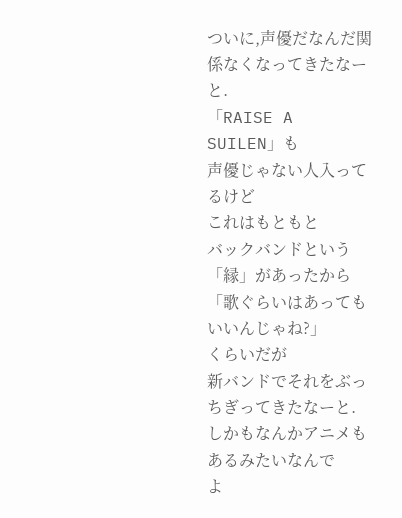ついに,声優だなんだ関係なくなってきたなーと.
「RAISE A SUILEN」も
声優じゃない人入ってるけど
これはもともと
バックバンドという「縁」があったから
「歌ぐらいはあってもいいんじゃね?」
くらいだが
新バンドでそれをぶっちぎってきたなーと.
しかもなんかアニメもあるみたいなんで
よ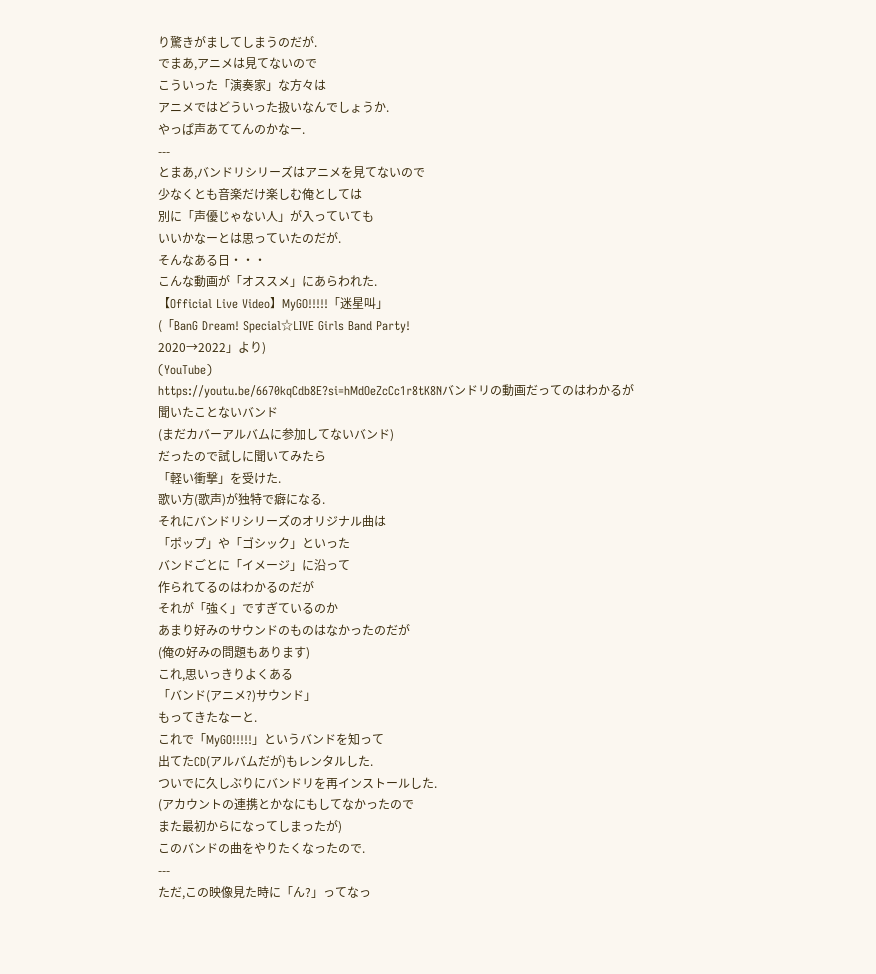り驚きがましてしまうのだが.
でまあ,アニメは見てないので
こういった「演奏家」な方々は
アニメではどういった扱いなんでしょうか.
やっぱ声あててんのかなー.
---
とまあ,バンドリシリーズはアニメを見てないので
少なくとも音楽だけ楽しむ俺としては
別に「声優じゃない人」が入っていても
いいかなーとは思っていたのだが.
そんなある日・・・
こんな動画が「オススメ」にあらわれた.
【Official Live Video】MyGO!!!!!「迷星叫」
(「BanG Dream! Special☆LIVE Girls Band Party!
2020→2022」より)
(YouTube)
https://youtu.be/6670kqCdb8E?si=hMdOeZcCc1r8tK8Nバンドリの動画だってのはわかるが
聞いたことないバンド
(まだカバーアルバムに参加してないバンド)
だったので試しに聞いてみたら
「軽い衝撃」を受けた.
歌い方(歌声)が独特で癖になる.
それにバンドリシリーズのオリジナル曲は
「ポップ」や「ゴシック」といった
バンドごとに「イメージ」に沿って
作られてるのはわかるのだが
それが「強く」ですぎているのか
あまり好みのサウンドのものはなかったのだが
(俺の好みの問題もあります)
これ,思いっきりよくある
「バンド(アニメ?)サウンド」
もってきたなーと.
これで「MyGO!!!!!」というバンドを知って
出てたCD(アルバムだが)もレンタルした.
ついでに久しぶりにバンドリを再インストールした.
(アカウントの連携とかなにもしてなかったので
また最初からになってしまったが)
このバンドの曲をやりたくなったので.
---
ただ,この映像見た時に「ん?」ってなっ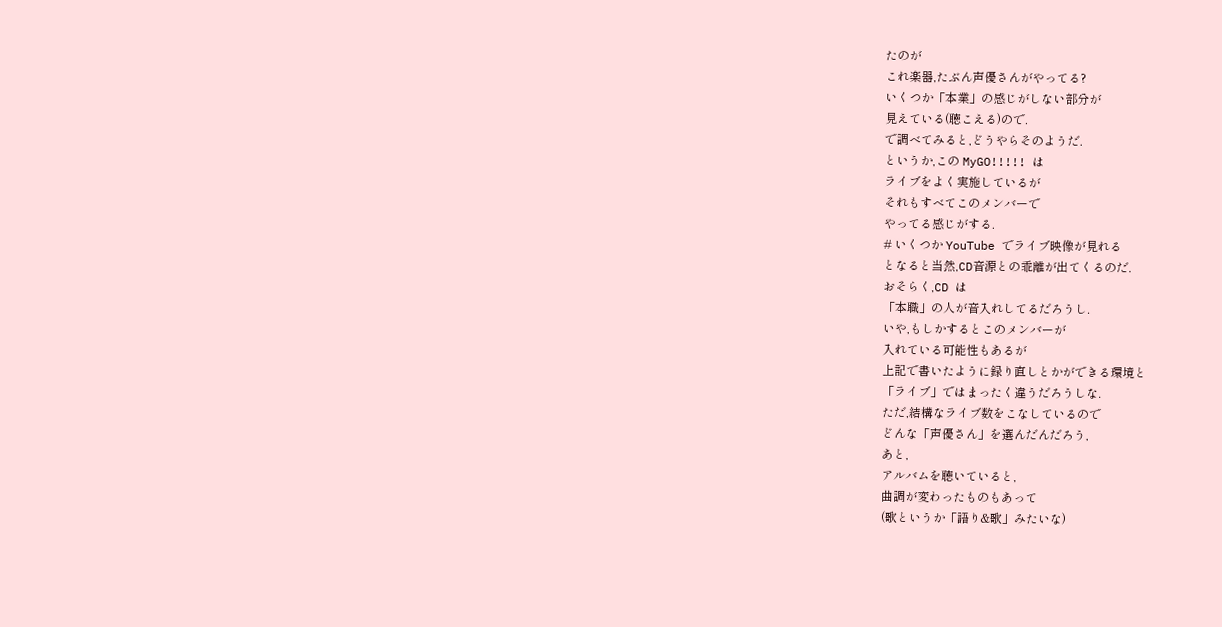たのが
これ楽器,たぶん声優さんがやってる?
いくつか「本業」の感じがしない部分が
見えている(聴こえる)ので.
で調べてみると,どうやらそのようだ.
というか,この MyGO!!!!! は
ライブをよく実施しているが
それもすべてこのメンバーで
やってる感じがする.
# いくつか YouTube でライブ映像が見れる
となると当然,CD音源との乖離が出てくるのだ.
おそらく,CD は
「本職」の人が音入れしてるだろうし.
いや,もしかするとこのメンバーが
入れている可能性もあるが
上記で書いたように録り直しとかができる環境と
「ライブ」ではまったく違うだろうしな.
ただ,結構なライブ数をこなしているので
どんな「声優さん」を選んだんだろう,
あと,
アルバムを聴いていると,
曲調が変わったものもあって
(歌というか「語り&歌」みたいな)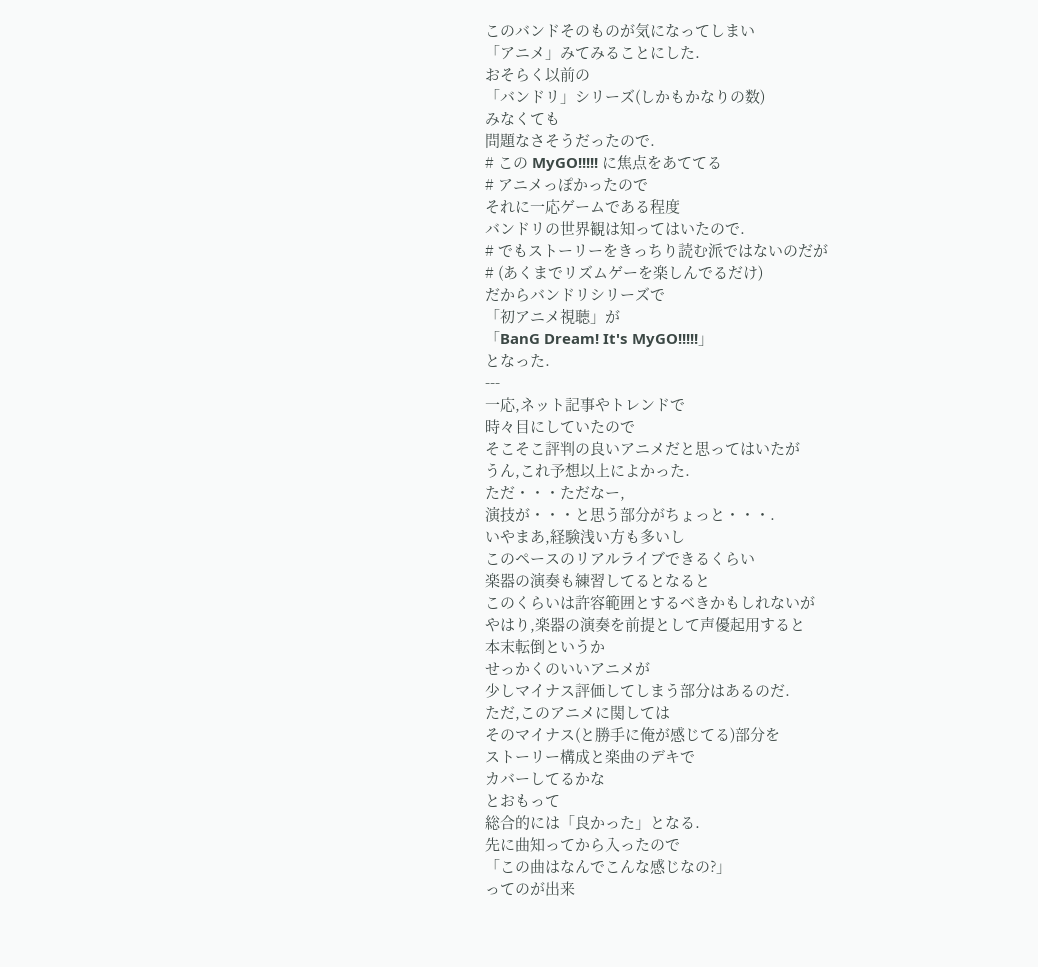このバンドそのものが気になってしまい
「アニメ」みてみることにした.
おそらく以前の
「バンドリ」シリーズ(しかもかなりの数)
みなくても
問題なさそうだったので.
# この MyGO!!!!! に焦点をあててる
# アニメっぽかったので
それに一応ゲームである程度
バンドリの世界観は知ってはいたので.
# でもストーリーをきっちり読む派ではないのだが
# (あくまでリズムゲーを楽しんでるだけ)
だからバンドリシリーズで
「初アニメ視聴」が
「BanG Dream! It's MyGO!!!!!」
となった.
---
一応,ネット記事やトレンドで
時々目にしていたので
そこそこ評判の良いアニメだと思ってはいたが
うん,これ予想以上によかった.
ただ・・・ただなー,
演技が・・・と思う部分がちょっと・・・.
いやまあ,経験浅い方も多いし
このペースのリアルライブできるくらい
楽器の演奏も練習してるとなると
このくらいは許容範囲とするべきかもしれないが
やはり,楽器の演奏を前提として声優起用すると
本末転倒というか
せっかくのいいアニメが
少しマイナス評価してしまう部分はあるのだ.
ただ,このアニメに関しては
そのマイナス(と勝手に俺が感じてる)部分を
ストーリー構成と楽曲のデキで
カバーしてるかな
とおもって
総合的には「良かった」となる.
先に曲知ってから入ったので
「この曲はなんでこんな感じなの?」
ってのが出来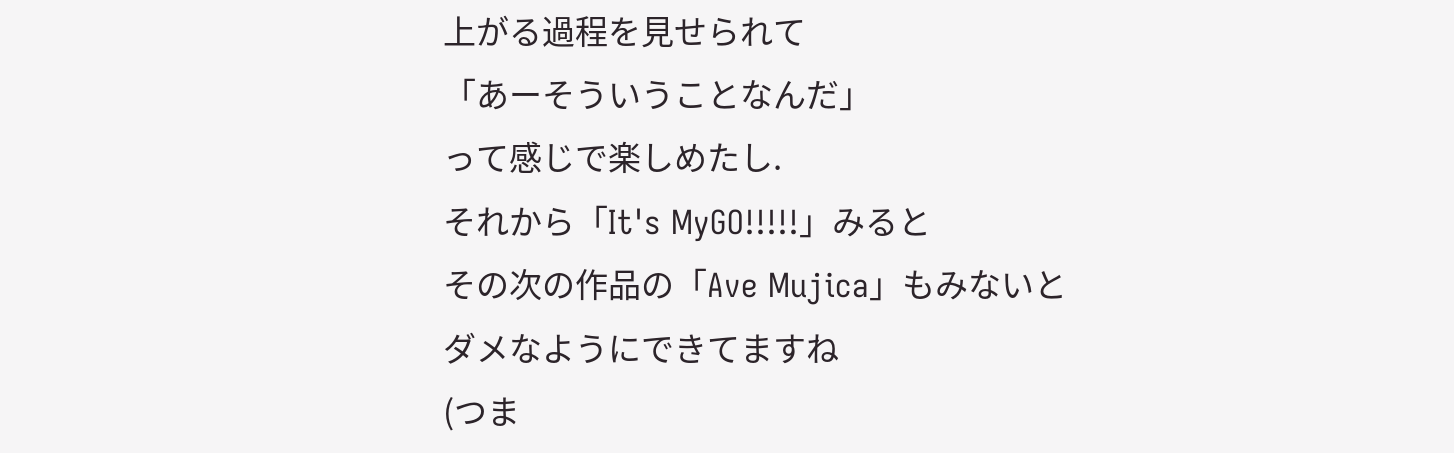上がる過程を見せられて
「あーそういうことなんだ」
って感じで楽しめたし.
それから「It's MyGO!!!!!」みると
その次の作品の「Ave Mujica」もみないと
ダメなようにできてますね
(つま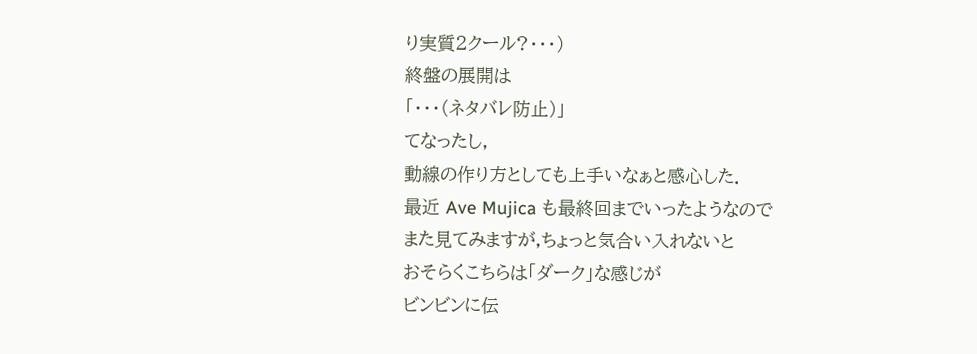り実質2クール?・・・)
終盤の展開は
「・・・(ネタバレ防止)」
てなったし,
動線の作り方としても上手いなぁと感心した.
最近 Ave Mujica も最終回までいったようなので
また見てみますが,ちょっと気合い入れないと
おそらくこちらは「ダーク」な感じが
ビンビンに伝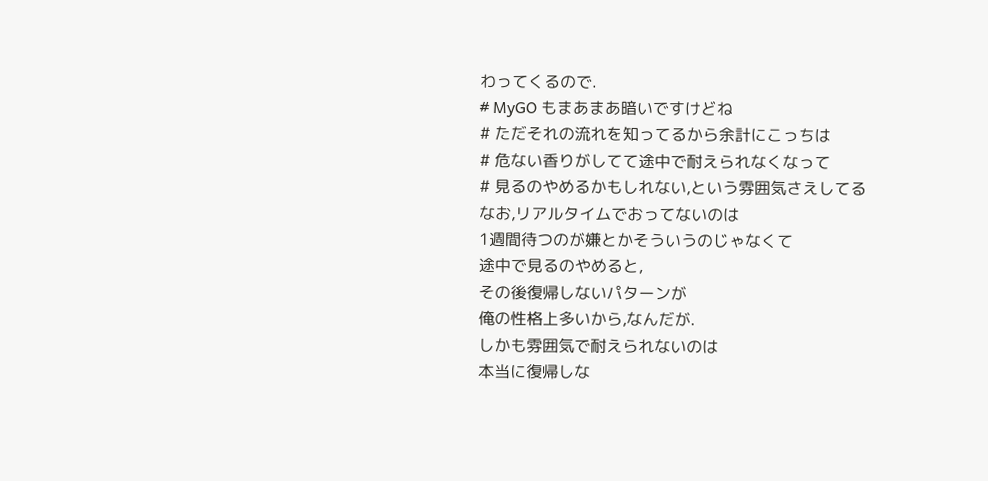わってくるので.
# MyGO もまあまあ暗いですけどね
# ただそれの流れを知ってるから余計にこっちは
# 危ない香りがしてて途中で耐えられなくなって
# 見るのやめるかもしれない,という雰囲気さえしてる
なお,リアルタイムでおってないのは
1週間待つのが嫌とかそういうのじゃなくて
途中で見るのやめると,
その後復帰しないパターンが
俺の性格上多いから,なんだが.
しかも雰囲気で耐えられないのは
本当に復帰しな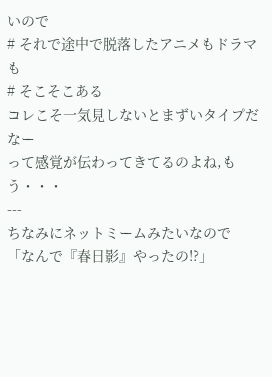いので
# それで途中で脱落したアニメもドラマも
# そこそこある
コレこそ一気見しないとまずいタイプだなー
って感覚が伝わってきてるのよね,もう・・・
---
ちなみにネットミームみたいなので
「なんで『春日影』やったの!?」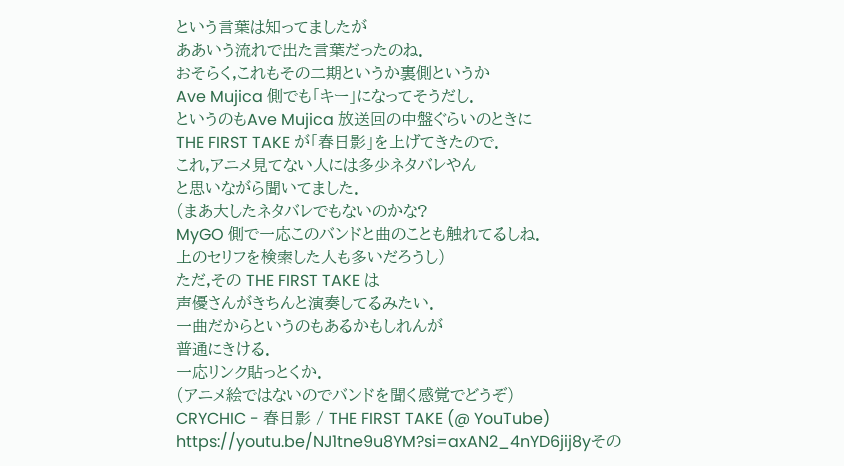という言葉は知ってましたが
ああいう流れで出た言葉だったのね.
おそらく,これもその二期というか裏側というか
Ave Mujica 側でも「キー」になってそうだし.
というのもAve Mujica 放送回の中盤ぐらいのときに
THE FIRST TAKE が「春日影」を上げてきたので.
これ,アニメ見てない人には多少ネタバレやん
と思いながら聞いてました.
(まあ大したネタバレでもないのかな?
MyGO 側で一応このバンドと曲のことも触れてるしね.
上のセリフを検索した人も多いだろうし)
ただ,その THE FIRST TAKE は
声優さんがきちんと演奏してるみたい.
一曲だからというのもあるかもしれんが
普通にきける.
一応リンク貼っとくか.
(アニメ絵ではないのでバンドを聞く感覚でどうぞ)
CRYCHIC - 春日影 / THE FIRST TAKE (@ YouTube)
https://youtu.be/NJ1tne9u8YM?si=axAN2_4nYD6jij8yその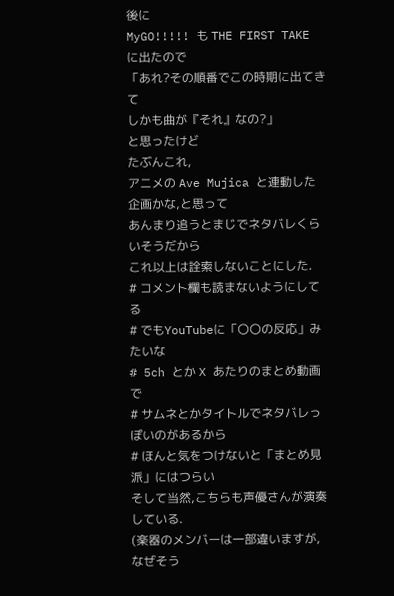後に
MyGO!!!!! も THE FIRST TAKE に出たので
「あれ?その順番でこの時期に出てきて
しかも曲が『それ』なの?」
と思ったけど
たぶんこれ,
アニメの Ave Mujica と連動した企画かな,と思って
あんまり追うとまじでネタバレくらいそうだから
これ以上は詮索しないことにした.
# コメント欄も読まないようにしてる
# でもYouTubeに「〇〇の反応」みたいな
# 5ch とか X あたりのまとめ動画で
# サムネとかタイトルでネタバレっぽいのがあるから
# ほんと気をつけないと「まとめ見派」にはつらい
そして当然,こちらも声優さんが演奏している.
(楽器のメンバーは一部違いますが,
なぜそう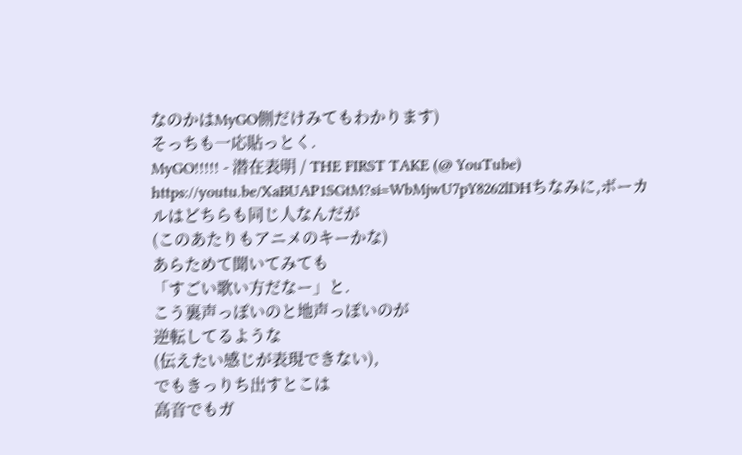なのかはMyGO側だけみてもわかります)
そっちも一応貼っとく.
MyGO!!!!! - 潜在表明 / THE FIRST TAKE (@ YouTube)
https://youtu.be/XaBUAP1SGtM?si=WbMjwU7pY8262lDHちなみに,ボーカルはどちらも同じ人なんだが
(このあたりもアニメのキーかな)
あらためて聞いてみても
「すごい歌い方だなー」と.
こう裏声っぽいのと地声っぽいのが
逆転してるような
(伝えたい感じが表現できない),
でもきっりち出すとこは
高音でもガ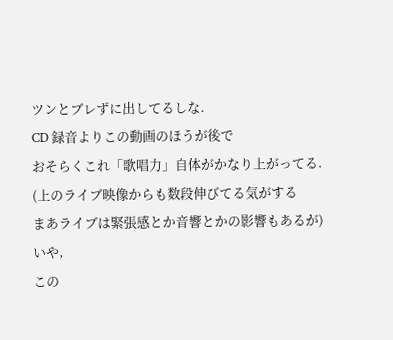ツンとブレずに出してるしな.
CD 録音よりこの動画のほうが後で
おそらくこれ「歌唱力」自体がかなり上がってる.
(上のライブ映像からも数段伸びてる気がする
まあライブは緊張感とか音響とかの影響もあるが)
いや,
この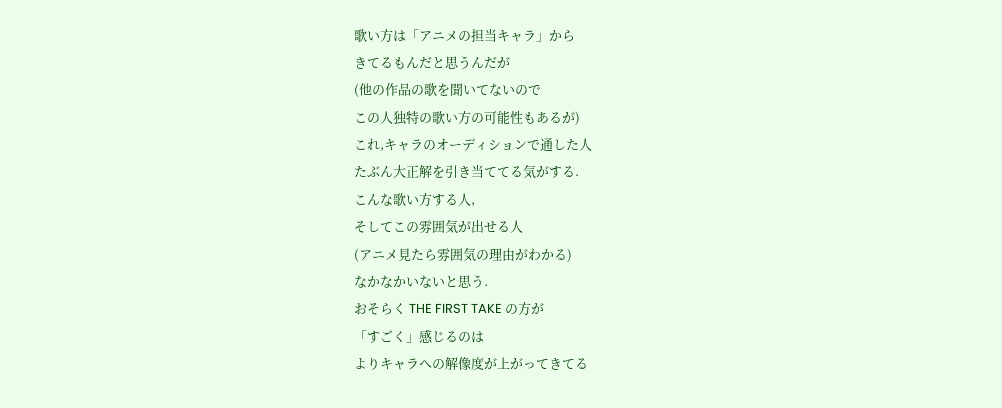歌い方は「アニメの担当キャラ」から
きてるもんだと思うんだが
(他の作品の歌を聞いてないので
この人独特の歌い方の可能性もあるが)
これ,キャラのオーディションで通した人
たぶん大正解を引き当ててる気がする.
こんな歌い方する人,
そしてこの雰囲気が出せる人
(アニメ見たら雰囲気の理由がわかる)
なかなかいないと思う.
おそらく THE FIRST TAKE の方が
「すごく」感じるのは
よりキャラへの解像度が上がってきてる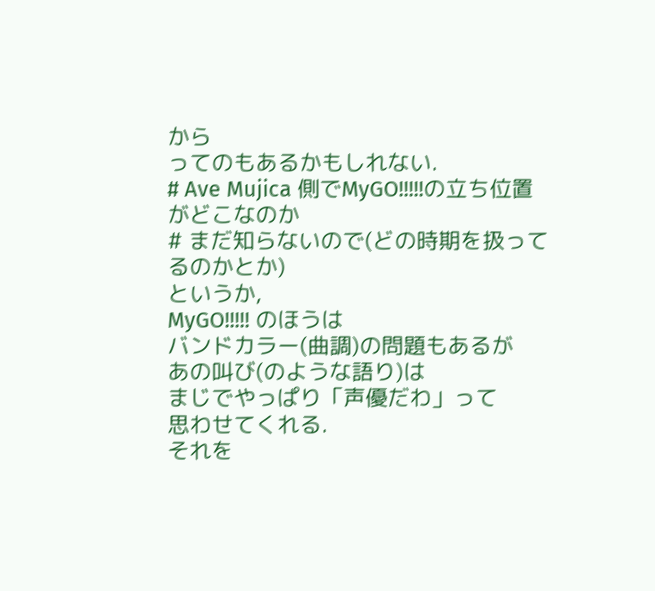から
ってのもあるかもしれない.
# Ave Mujica 側でMyGO!!!!!の立ち位置がどこなのか
# まだ知らないので(どの時期を扱ってるのかとか)
というか,
MyGO!!!!! のほうは
バンドカラー(曲調)の問題もあるが
あの叫び(のような語り)は
まじでやっぱり「声優だわ」って
思わせてくれる.
それを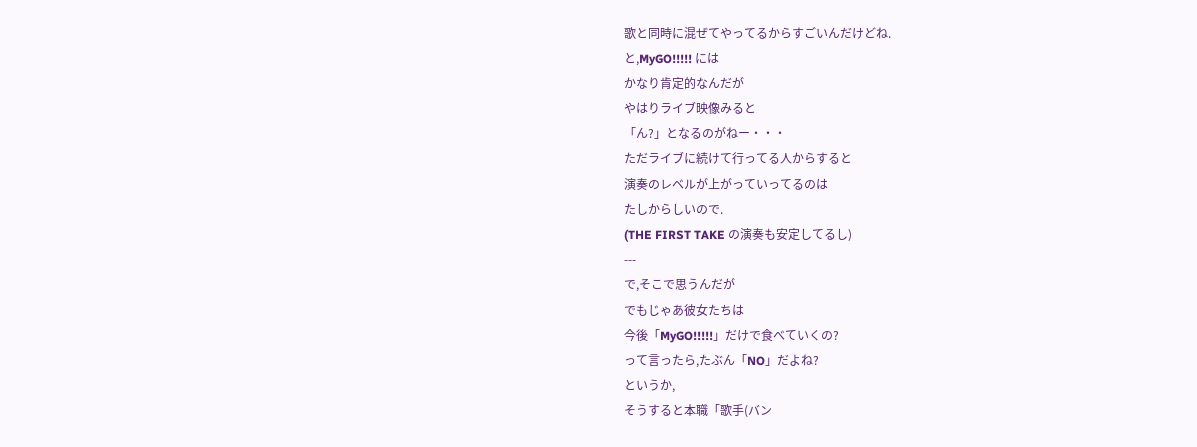歌と同時に混ぜてやってるからすごいんだけどね.
と,MyGO!!!!! には
かなり肯定的なんだが
やはりライブ映像みると
「ん?」となるのがねー・・・
ただライブに続けて行ってる人からすると
演奏のレベルが上がっていってるのは
たしからしいので.
(THE FIRST TAKE の演奏も安定してるし)
---
で,そこで思うんだが
でもじゃあ彼女たちは
今後「MyGO!!!!!」だけで食べていくの?
って言ったら,たぶん「NO」だよね?
というか,
そうすると本職「歌手(バン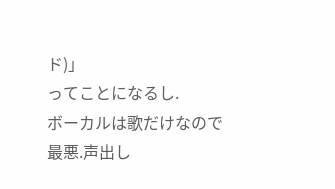ド)」
ってことになるし.
ボーカルは歌だけなので
最悪.声出し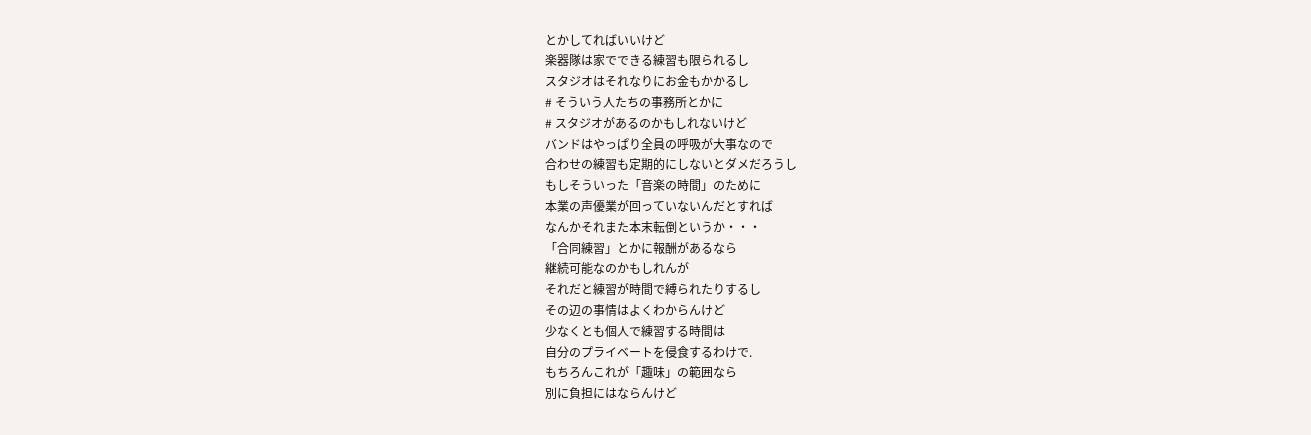とかしてればいいけど
楽器隊は家でできる練習も限られるし
スタジオはそれなりにお金もかかるし
# そういう人たちの事務所とかに
# スタジオがあるのかもしれないけど
バンドはやっぱり全員の呼吸が大事なので
合わせの練習も定期的にしないとダメだろうし
もしそういった「音楽の時間」のために
本業の声優業が回っていないんだとすれば
なんかそれまた本末転倒というか・・・
「合同練習」とかに報酬があるなら
継続可能なのかもしれんが
それだと練習が時間で縛られたりするし
その辺の事情はよくわからんけど
少なくとも個人で練習する時間は
自分のプライベートを侵食するわけで.
もちろんこれが「趣味」の範囲なら
別に負担にはならんけど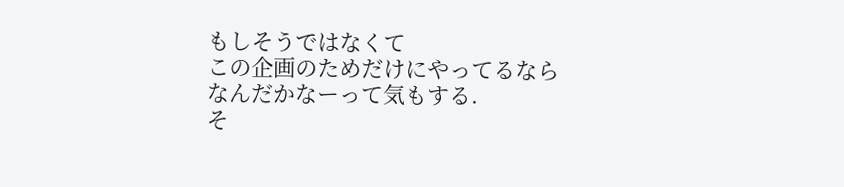もしそうではなくて
この企画のためだけにやってるなら
なんだかなーって気もする.
そ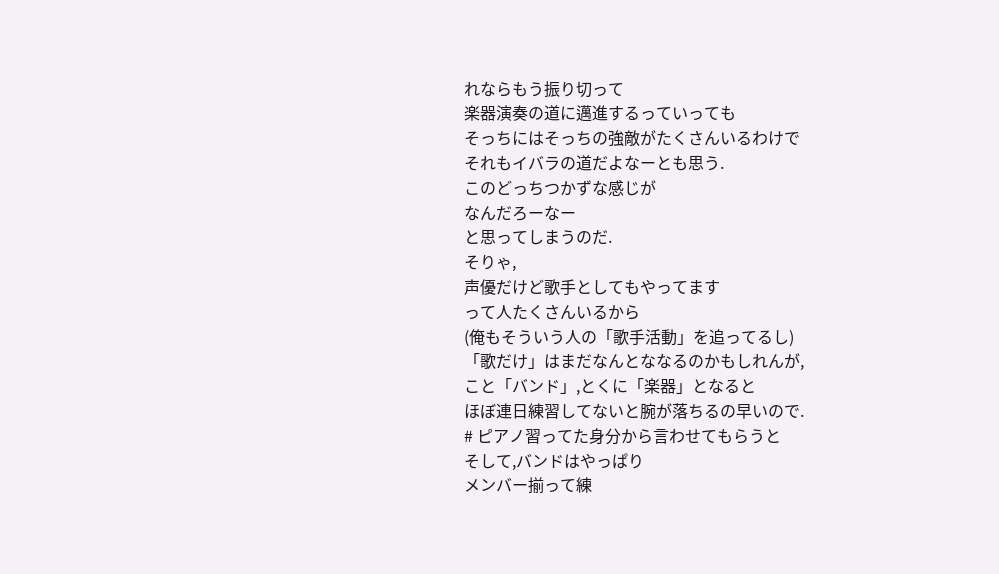れならもう振り切って
楽器演奏の道に邁進するっていっても
そっちにはそっちの強敵がたくさんいるわけで
それもイバラの道だよなーとも思う.
このどっちつかずな感じが
なんだろーなー
と思ってしまうのだ.
そりゃ,
声優だけど歌手としてもやってます
って人たくさんいるから
(俺もそういう人の「歌手活動」を追ってるし)
「歌だけ」はまだなんとななるのかもしれんが,
こと「バンド」,とくに「楽器」となると
ほぼ連日練習してないと腕が落ちるの早いので.
# ピアノ習ってた身分から言わせてもらうと
そして,バンドはやっぱり
メンバー揃って練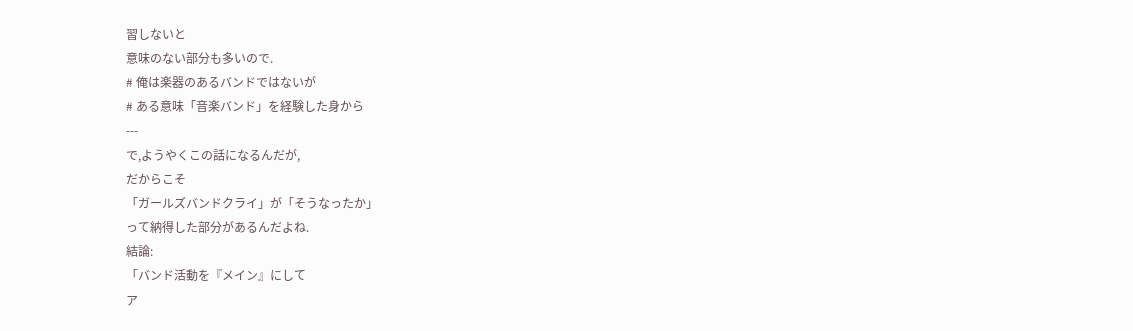習しないと
意味のない部分も多いので.
# 俺は楽器のあるバンドではないが
# ある意味「音楽バンド」を経験した身から
---
で,ようやくこの話になるんだが,
だからこそ
「ガールズバンドクライ」が「そうなったか」
って納得した部分があるんだよね.
結論:
「バンド活動を『メイン』にして
ア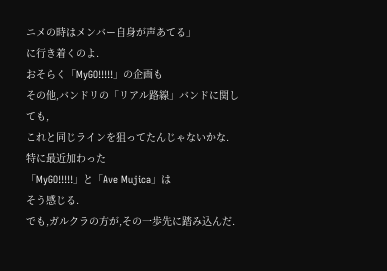ニメの時はメンバー自身が声あてる」
に行き着くのよ.
おそらく「MyGO!!!!!」の企画も
その他,バンドリの「リアル路線」バンドに関しても,
これと同じラインを狙ってたんじゃないかな.
特に最近加わった
「MyGO!!!!!」と「Ave Mujica」は
そう感じる.
でも,ガルクラの方が,その一歩先に踏み込んだ.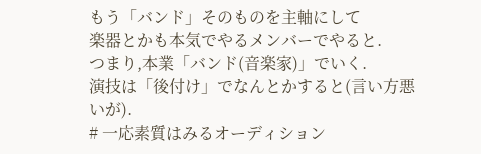もう「バンド」そのものを主軸にして
楽器とかも本気でやるメンバーでやると.
つまり,本業「バンド(音楽家)」でいく.
演技は「後付け」でなんとかすると(言い方悪いが).
# 一応素質はみるオーディション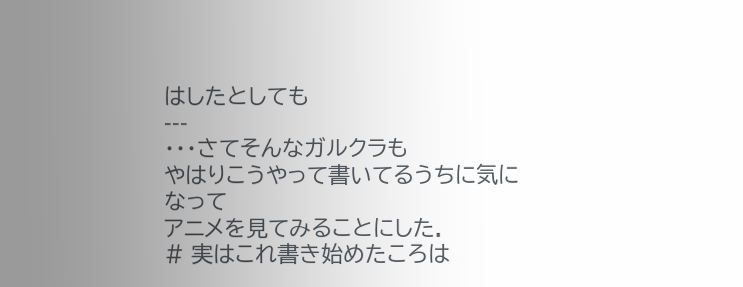はしたとしても
---
・・・さてそんなガルクラも
やはりこうやって書いてるうちに気になって
アニメを見てみることにした.
# 実はこれ書き始めたころは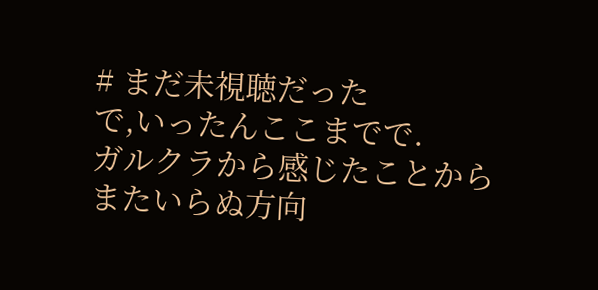# まだ未視聴だった
で,いったんここまでで.
ガルクラから感じたことから
またいらぬ方向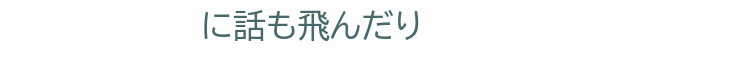に話も飛んだり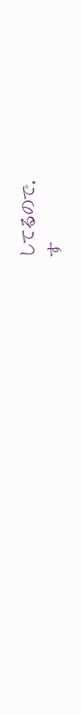してるので.
す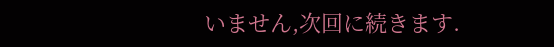いません,次回に続きます.